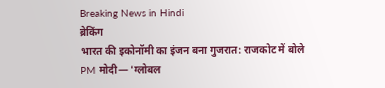Breaking News in Hindi
ब्रेकिंग
भारत की इकोनॉमी का इंजन बना गुजरात: राजकोट में बोले PM मोदी— 'ग्लोबल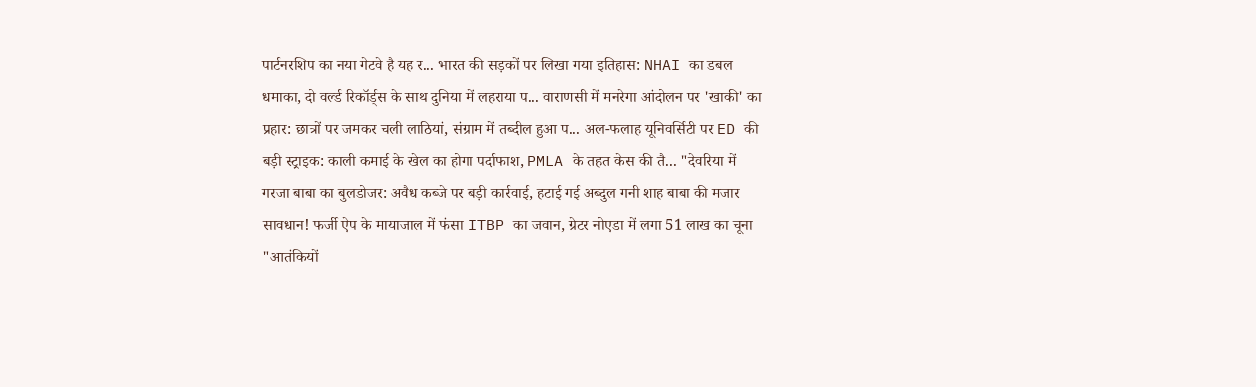पार्टनरशिप का नया गेटवे है यह र... भारत की सड़कों पर लिखा गया इतिहास: NHAI का डबल धमाका, दो वर्ल्ड रिकॉर्ड्स के साथ दुनिया में लहराया प... वाराणसी में मनरेगा आंदोलन पर 'खाकी' का प्रहार: छात्रों पर जमकर चली लाठियां, संग्राम में तब्दील हुआ प... अल-फलाह यूनिवर्सिटी पर ED की बड़ी स्ट्राइक: काली कमाई के खेल का होगा पर्दाफाश, PMLA के तहत केस की तै... "देवरिया में गरजा बाबा का बुलडोजर: अवैध कब्जे पर बड़ी कार्रवाई, हटाई गई अब्दुल गनी शाह बाबा की मजार सावधान! फर्जी ऐप के मायाजाल में फंसा ITBP का जवान, ग्रेटर नोएडा में लगा 51 लाख का चूना "आतंकियों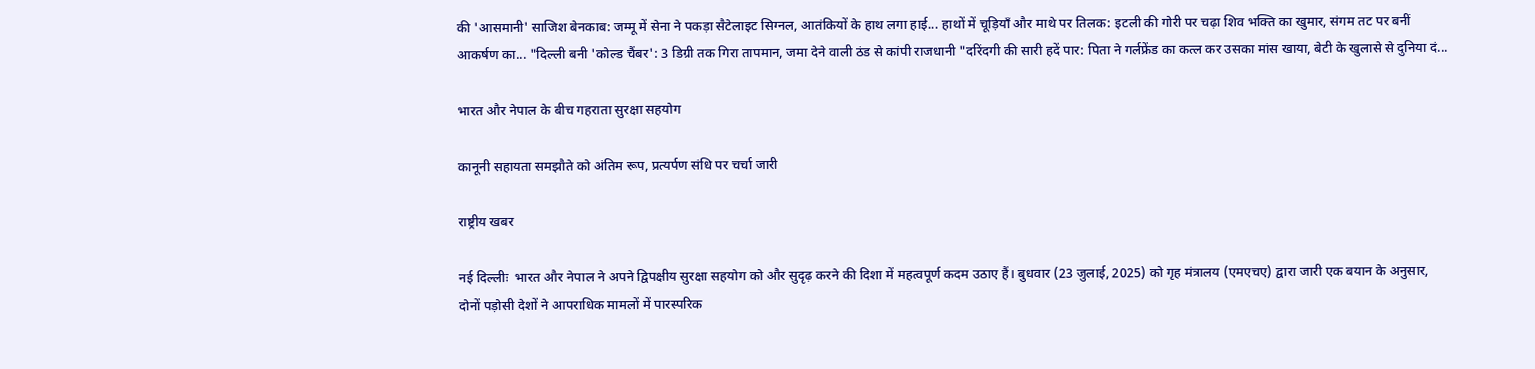की 'आसमानी' साजिश बेनकाब: जम्मू में सेना ने पकड़ा सैटेलाइट सिग्नल, आतंकियों के हाथ लगा हाई... हाथों में चूड़ियाँ और माथे पर तिलक: इटली की गोरी पर चढ़ा शिव भक्ति का खुमार, संगम तट पर बनीं आकर्षण का... "दिल्ली बनी 'कोल्ड चैंबर': 3 डिग्री तक गिरा तापमान, जमा देने वाली ठंड से कांपी राजधानी "दरिंदगी की सारी हदें पार: पिता ने गर्लफ्रेंड का कत्ल कर उसका मांस खाया, बेटी के खुलासे से दुनिया दं...

भारत और नेपाल के बीच गहराता सुरक्षा सहयोग

कानूनी सहायता समझौते को अंतिम रूप, प्रत्यर्पण संधि पर चर्चा जारी

राष्ट्रीय खबर

नई दिल्लीः  भारत और नेपाल ने अपने द्विपक्षीय सुरक्षा सहयोग को और सुदृढ़ करने की दिशा में महत्वपूर्ण कदम उठाए हैं। बुधवार (23 जुलाई, 2025) को गृह मंत्रालय (एमएचए) द्वारा जारी एक बयान के अनुसार, दोनों पड़ोसी देशों ने आपराधिक मामलों में पारस्परिक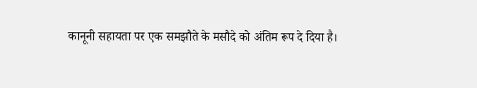कानूनी सहायता पर एक समझौते के मसौदे को अंतिम रूप दे दिया है।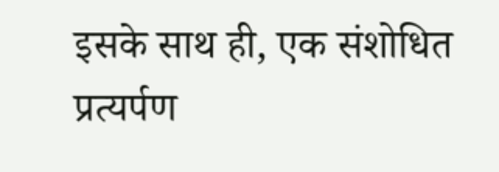इसके साथ ही, एक संशोधित प्रत्यर्पण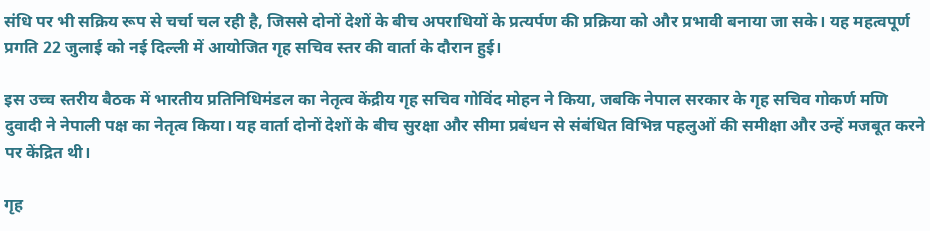संधि पर भी सक्रिय रूप से चर्चा चल रही है, जिससे दोनों देशों के बीच अपराधियों के प्रत्यर्पण की प्रक्रिया को और प्रभावी बनाया जा सके। यह महत्वपूर्ण प्रगति 22 जुलाई को नई दिल्ली में आयोजित गृह सचिव स्तर की वार्ता के दौरान हुई।

इस उच्च स्तरीय बैठक में भारतीय प्रतिनिधिमंडल का नेतृत्व केंद्रीय गृह सचिव गोविंद मोहन ने किया, जबकि नेपाल सरकार के गृह सचिव गोकर्ण मणि दुवादी ने नेपाली पक्ष का नेतृत्व किया। यह वार्ता दोनों देशों के बीच सुरक्षा और सीमा प्रबंधन से संबंधित विभिन्न पहलुओं की समीक्षा और उन्हें मजबूत करने पर केंद्रित थी।

गृह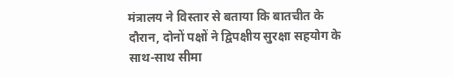मंत्रालय ने विस्तार से बताया कि बातचीत के दौरान, दोनों पक्षों ने द्विपक्षीय सुरक्षा सहयोग के साथ-साथ सीमा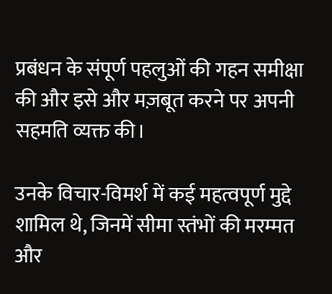प्रबंधन के संपूर्ण पहलुओं की गहन समीक्षा की और इसे और मज़बूत करने पर अपनी सहमति व्यक्त की।

उनके विचार-विमर्श में कई महत्वपूर्ण मुद्दे शामिल थे, जिनमें सीमा स्तंभों की मरम्मत और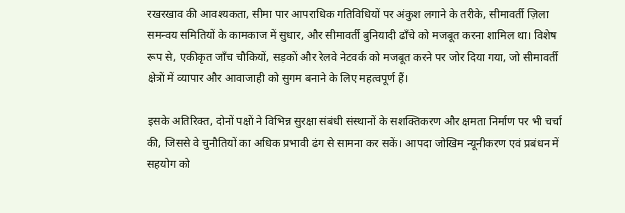रखरखाव की आवश्यकता, सीमा पार आपराधिक गतिविधियों पर अंकुश लगाने के तरीके, सीमावर्ती ज़िला समन्वय समितियों के कामकाज में सुधार, और सीमावर्ती बुनियादी ढाँचे को मजबूत करना शामिल था। विशेष रूप से, एकीकृत जाँच चौकियों, सड़कों और रेलवे नेटवर्क को मजबूत करने पर जोर दिया गया, जो सीमावर्ती क्षेत्रों में व्यापार और आवाजाही को सुगम बनाने के लिए महत्वपूर्ण हैं।

इसके अतिरिक्त, दोनों पक्षों ने विभिन्न सुरक्षा संबंधी संस्थानों के सशक्तिकरण और क्षमता निर्माण पर भी चर्चा की, जिससे वे चुनौतियों का अधिक प्रभावी ढंग से सामना कर सकें। आपदा जोखिम न्यूनीकरण एवं प्रबंधन में सहयोग को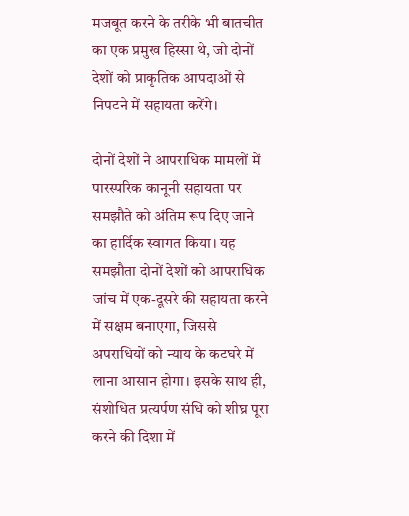मजबूत करने के तरीके भी बातचीत का एक प्रमुख हिस्सा थे, जो दोनों देशों को प्राकृतिक आपदाओं से निपटने में सहायता करेंगे।

दोनों देशों ने आपराधिक मामलों में पारस्परिक कानूनी सहायता पर समझौते को अंतिम रूप दिए जाने का हार्दिक स्वागत किया। यह समझौता दोनों देशों को आपराधिक जांच में एक-दूसरे की सहायता करने में सक्षम बनाएगा, जिससे अपराधियों को न्याय के कटघरे में लाना आसान होगा। इसके साथ ही, संशोधित प्रत्यर्पण संधि को शीघ्र पूरा करने की दिशा में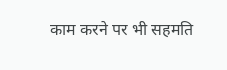काम करने पर भी सहमति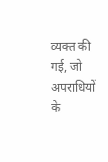व्यक्त की गई, जो अपराधियों के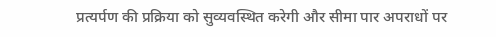प्रत्यर्पण की प्रक्रिया को सुव्यवस्थित करेगी और सीमा पार अपराधों पर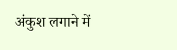अंकुश लगाने में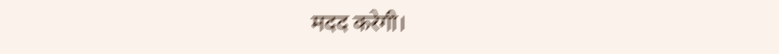मदद करेगी।